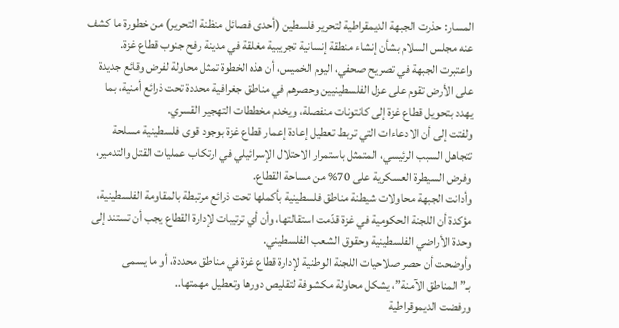المسار: حذرت الجبهة الديمقراطية لتحرير فلسطين (أحدى فصائل منظنة التحرير) من خطورة ما كشف عنه مجلس السلام بشأن إنشاء منطقة إنسانية تجريبية مغلقة في مدينة رفح جنوب قطاع غزة.
واعتبرت الجبهة في تصريح صحفي، اليوم الخميس، أن هذه الخطوة تمثل محاولة لفرض وقائع جديدة على الأرض تقوم على عزل الفلسطينيين وحصرهم في مناطق جغرافية محددة تحت ذرائع أمنية، بما يهدد بتحويل قطاع غزة إلى كانتونات منفصلة، ويخدم مخططات التهجير القسري.
ولفتت إلى أن الادعاءات التي تربط تعطيل إعادة إعمار قطاع غزة بوجود قوى فلسطينية مسلحة تتجاهل السبب الرئيسي، المتمثل باستمرار الاحتلال الإسرائيلي في ارتكاب عمليات القتل والتدمير، وفرض السيطرة العسكرية على 70% من مساحة القطاع.
وأدانت الجبهة محاولات شيطنة مناطق فلسطينية بأكملها تحت ذرائع مرتبطة بالمقاومة الفلسطينية، مؤكدة أن اللجنة الحكومية في غزة قدّمت استقالتها، وأن أي ترتيبات لإدارة القطاع يجب أن تستند إلى وحدة الأراضي الفلسطينية وحقوق الشعب الفلسطيني.
وأوضحت أن حصر صلاحيات اللجنة الوطنية لإدارة قطاع غزة في مناطق محددة، أو ما يسمى بـ”المناطق الآمنة”، يشكل محاولة مكشوفة لتقليص دورها وتعطيل مهمتها..
ورفضت الديموقراطية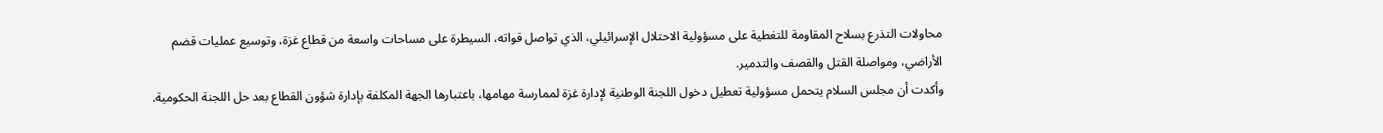محاولات التذرع بسلاح المقاومة للتغطية على مسؤولية الاحتلال الإسرائيلي، الذي تواصل قواته، السيطرة على مساحات واسعة من قطاع غزة، وتوسيع عمليات قضم الأراضي، ومواصلة القتل والقصف والتدمير.
وأكدت أن مجلس السلام يتحمل مسؤولية تعطيل دخول اللجنة الوطنية لإدارة غزة لممارسة مهامها، باعتبارها الجهة المكلفة بإدارة شؤون القطاع بعد حل اللجنة الحكومية.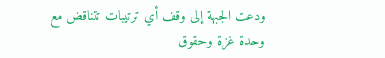ودعت الجبهة إلى وقف أي ترتيبات تتناقض مع وحدة غزة وحقوق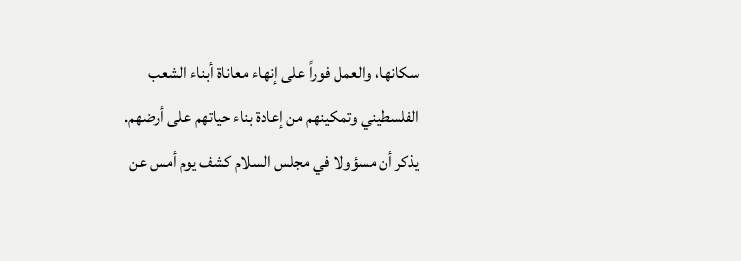سكانها، والعمل فوراً على إنهاء معاناة أبناء الشعب الفلسطيني وتمكينهم من إعادة بناء حياتهم على أرضهم.
يذكر أن مسؤولا في مجلس السلام كشف يوم أمس عن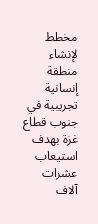مخطط لإنشاء منطقة إنسانية تجريبية في جنوب قطاع غزة بهدف استيعاب عشرات آلاف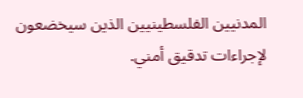المدنيين الفلسطينيين الذين سيخضعون لإجراءات تدقيق أمني.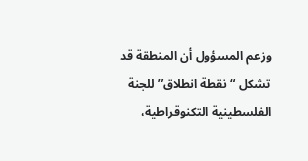وزعم المسؤول أن المنطقة قد تشكل “نقطة انطلاق” للجنة الفلسطينية التكنوقراطية،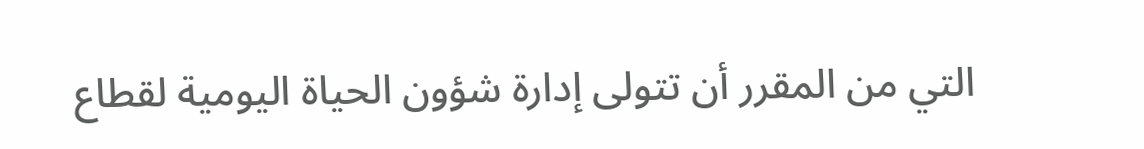التي من المقرر أن تتولى إدارة شؤون الحياة اليومية لقطاع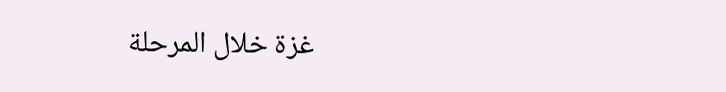غزة خلال المرحلة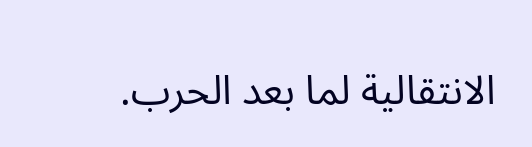الانتقالية لما بعد الحرب.